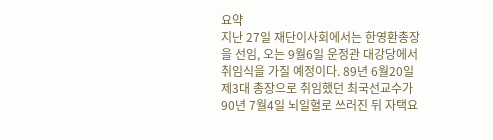요약
지난 27일 재단이사회에서는 한영환총장을 선임, 오는 9월6일 운정관 대강당에서 취임식을 가질 예정이다. 89년 6월20일 제3대 총장으로 취임했던 최국선교수가 90년 7월4일 뇌일혈로 쓰러진 뒤 자택요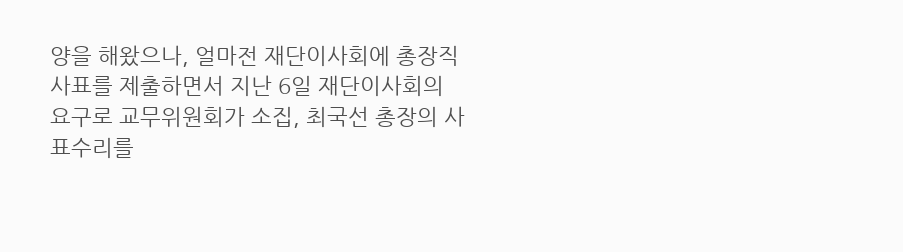양을 해왔으나, 얼마전 재단이사회에 총장직 사표를 제출하면서 지난 6일 재단이사회의 요구로 교무위원회가 소집, 최국선 총장의 사표수리를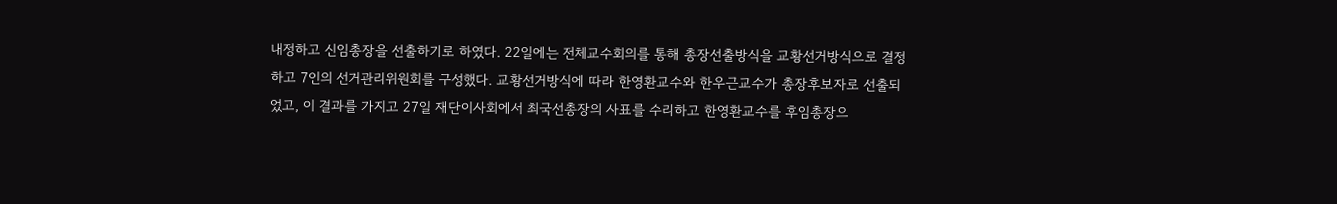내정하고 신임총장을 선출하기로 하였다. 22일에는 전체교수회의를 통해 총장선출방식을 교황선거방식으로 결정하고 7인의 선거관리위원회를 구성했다. 교황선거방식에 따라 한영환교수와 한우근교수가 총장후보자로 선출되었고, 이 결과를 가지고 27일 재단이사회에서 최국선총장의 사표를 수리하고 한영환교수를 후임총장으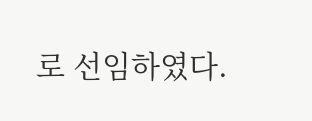로 선임하였다.